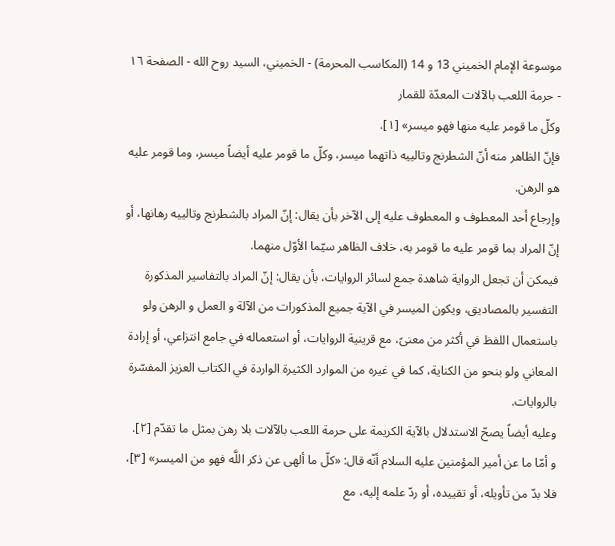موسوعة الإمام الخميني 13 و 14 (المكاسب المحرمة) - الخميني، السيد روح الله - الصفحة ١٦ - حرمة اللعب بالآلات المعدّة للقمار
وكلّ ما قومر عليه منها فهو ميسر» [١].
فإنّ الظاهر منه أنّ الشطرنج وتالييه ذاتهما ميسر، وكلّ ما قومر عليه أيضاً ميسر، وما قومر عليه هو الرهن.
وإرجاع أحد المعطوف و المعطوف عليه إلى الآخر بأن يقال: إنّ المراد بالشطرنج وتالييه رهانها، أو إنّ المراد بما قومر عليه ما قومر به، خلاف الظاهر سيّما الأوّل منهما.
فيمكن أن تجعل الرواية شاهدة جمع لسائر الروايات، بأن يقال: إنّ المراد بالتفاسير المذكورة التفسير بالمصاديق، ويكون الميسر في الآية جميع المذكورات من الآلة و العمل و الرهن ولو باستعمال اللفظ في أكثر من معنىً، مع قرينية الروايات، أو استعماله في جامع انتزاعي، أو إرادة المعاني ولو بنحو من الكناية، كما في غيره من الموارد الكثيرة الواردة في الكتاب العزيز المفسّرة بالروايات.
وعليه أيضاً يصحّ الاستدلال بالآية الكريمة على حرمة اللعب بالآلات بلا رهن بمثل ما تقدّم [٢].
و أمّا ما عن أمير المؤمنين عليه السلام أنّه قال: «كلّ ما ألهى عن ذكر اللَّه فهو من الميسر» [٣]، فلا بدّ من تأويله، أو تقييده، أو ردّ علمه إليه، مع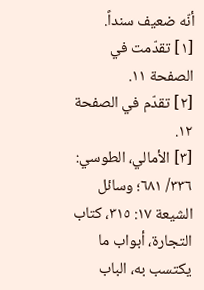أنّه ضعيف سنداً.
[١] تقدّمت في الصفحة ١١.
[٢] تقدّم في الصفحة ١٢.
[٣] الأمالي، الطوسي: ٣٣٦/ ٦٨١؛ وسائل الشيعة ١٧: ٣١٥، كتاب التجارة، أبواب ما يكتسب به، الباب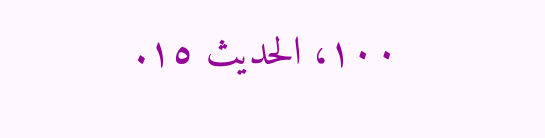١٠٠، الحديث ١٥.